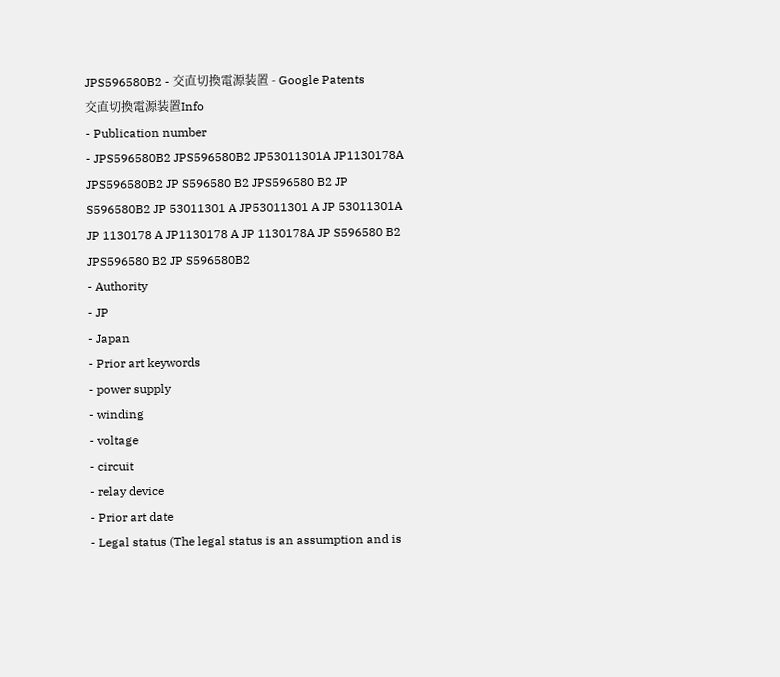JPS596580B2 - 交直切換電源装置 - Google Patents
交直切換電源装置Info
- Publication number
- JPS596580B2 JPS596580B2 JP53011301A JP1130178A JPS596580B2 JP S596580 B2 JPS596580 B2 JP S596580B2 JP 53011301 A JP53011301 A JP 53011301A JP 1130178 A JP1130178 A JP 1130178A JP S596580 B2 JPS596580 B2 JP S596580B2
- Authority
- JP
- Japan
- Prior art keywords
- power supply
- winding
- voltage
- circuit
- relay device
- Prior art date
- Legal status (The legal status is an assumption and is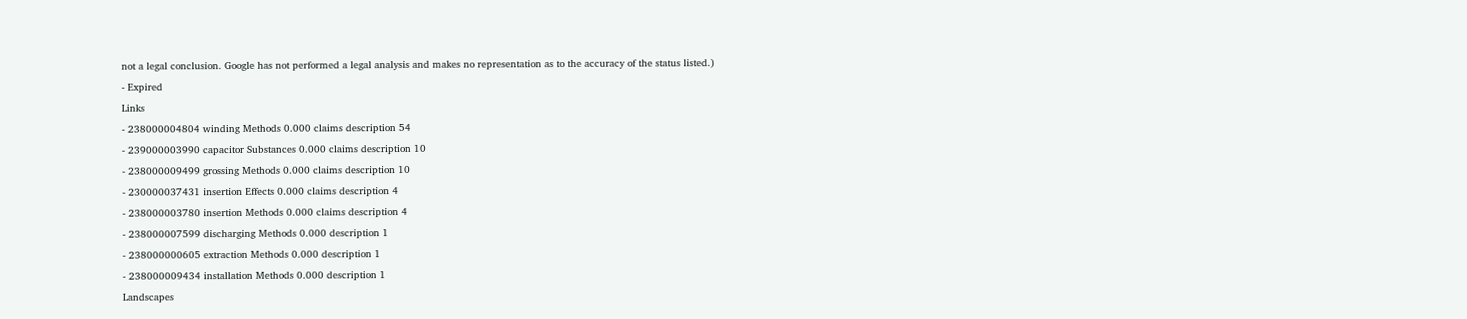not a legal conclusion. Google has not performed a legal analysis and makes no representation as to the accuracy of the status listed.)
- Expired
Links
- 238000004804 winding Methods 0.000 claims description 54
- 239000003990 capacitor Substances 0.000 claims description 10
- 238000009499 grossing Methods 0.000 claims description 10
- 230000037431 insertion Effects 0.000 claims description 4
- 238000003780 insertion Methods 0.000 claims description 4
- 238000007599 discharging Methods 0.000 description 1
- 238000000605 extraction Methods 0.000 description 1
- 238000009434 installation Methods 0.000 description 1
Landscapes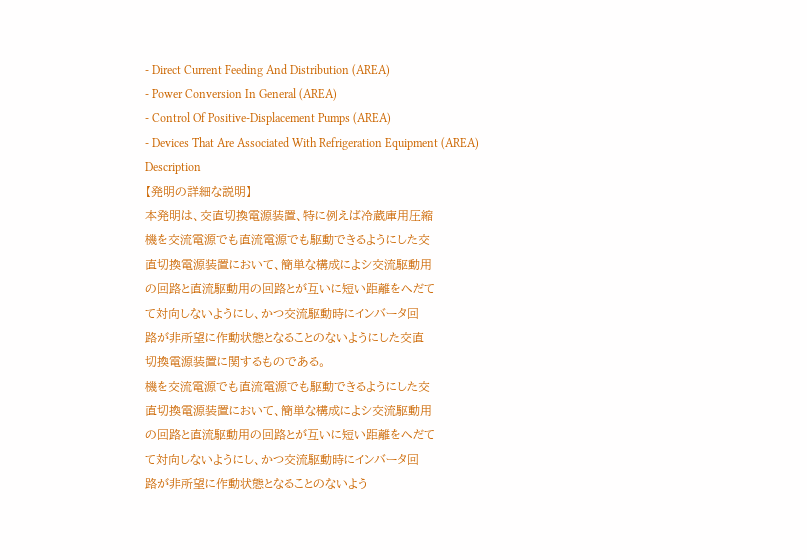- Direct Current Feeding And Distribution (AREA)
- Power Conversion In General (AREA)
- Control Of Positive-Displacement Pumps (AREA)
- Devices That Are Associated With Refrigeration Equipment (AREA)
Description
【発明の詳細な説明】
本発明は、交直切換電源装置、特に例えば冷蔵庫用圧縮
機を交流電源でも直流電源でも駆動できるようにした交
直切換電源装置において、簡単な構成によシ交流駆動用
の回路と直流駆動用の回路とが互いに短い距離をへだて
て対向しないようにし、かつ交流駆動時にインバータ回
路が非所望に作動状態となることのないようにした交直
切換電源装置に関するものである。
機を交流電源でも直流電源でも駆動できるようにした交
直切換電源装置において、簡単な構成によシ交流駆動用
の回路と直流駆動用の回路とが互いに短い距離をへだて
て対向しないようにし、かつ交流駆動時にインバータ回
路が非所望に作動状態となることのないよう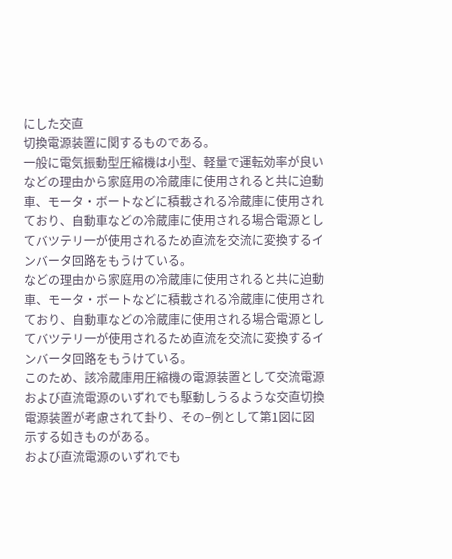にした交直
切換電源装置に関するものである。
一般に電気振動型圧縮機は小型、軽量で運転効率が良い
などの理由から家庭用の冷蔵庫に使用されると共に迫動
車、モータ・ボートなどに積載される冷蔵庫に使用され
ており、自動車などの冷蔵庫に使用される場合電源とし
てバツテリ一が使用されるため直流を交流に変換するイ
ンバータ回路をもうけている。
などの理由から家庭用の冷蔵庫に使用されると共に迫動
車、モータ・ボートなどに積載される冷蔵庫に使用され
ており、自動車などの冷蔵庫に使用される場合電源とし
てバツテリ一が使用されるため直流を交流に変換するイ
ンバータ回路をもうけている。
このため、該冷蔵庫用圧縮機の電源装置として交流電源
および直流電源のいずれでも駆動しうるような交直切換
電源装置が考慮されて卦り、その−例として第1図に図
示する如きものがある。
および直流電源のいずれでも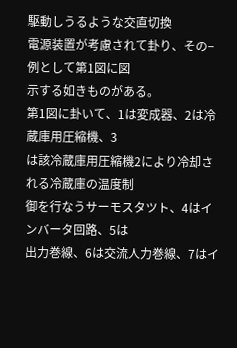駆動しうるような交直切換
電源装置が考慮されて卦り、その−例として第1図に図
示する如きものがある。
第1図に卦いて、1は変成器、2は冷蔵庫用圧縮機、3
は該冷蔵庫用圧縮機2により冷却される冷蔵庫の温度制
御を行なうサーモスタツト、4はインバータ回路、5は
出力巻線、6は交流人力巻線、7はイ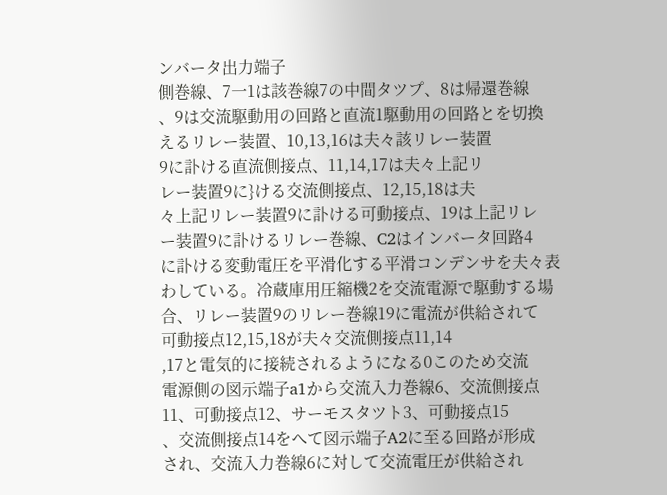ンバータ出力端子
側巻線、7一1は該巻線7の中間タツプ、8は帰還巻線
、9は交流駆動用の回路と直流1駆動用の回路とを切換
えるリレー装置、10,13,16は夫々該リレー装置
9に訃ける直流側接点、11,14,17は夫々上記リ
レー装置9に}ける交流側接点、12,15,18は夫
々上記リレー装置9に訃ける可動接点、19は上記リレ
ー装置9に訃けるリレー巻線、C2はインバータ回路4
に訃ける変動電圧を平滑化する平滑コンデンサを夫々表
わしている。冷蔵庫用圧縮機2を交流電源で駆動する場
合、リレー装置9のリレー巻線19に電流が供給されて
可動接点12,15,18が夫々交流側接点11,14
,17と電気的に接続されるようになる0このため交流
電源側の図示端子a1から交流入力巻線6、交流側接点
11、可動接点12、サーモスタツト3、可動接点15
、交流側接点14をへて図示端子A2に至る回路が形成
され、交流入力巻線6に対して交流電圧が供給され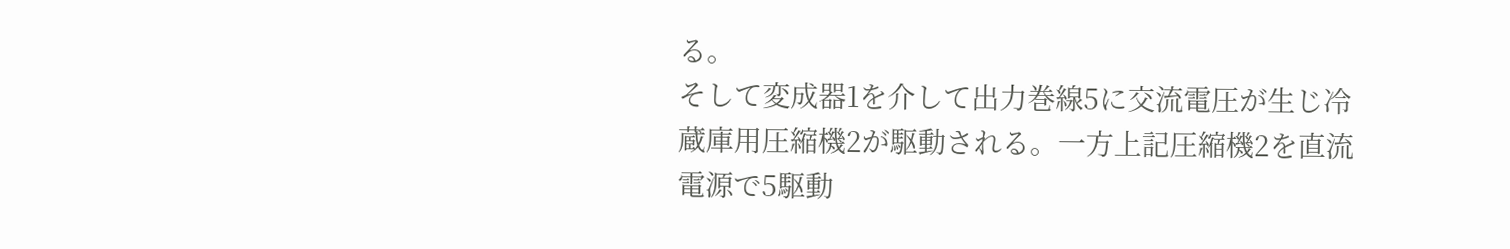る。
そして変成器1を介して出力巻線5に交流電圧が生じ冷
蔵庫用圧縮機2が駆動される。一方上記圧縮機2を直流
電源で5駆動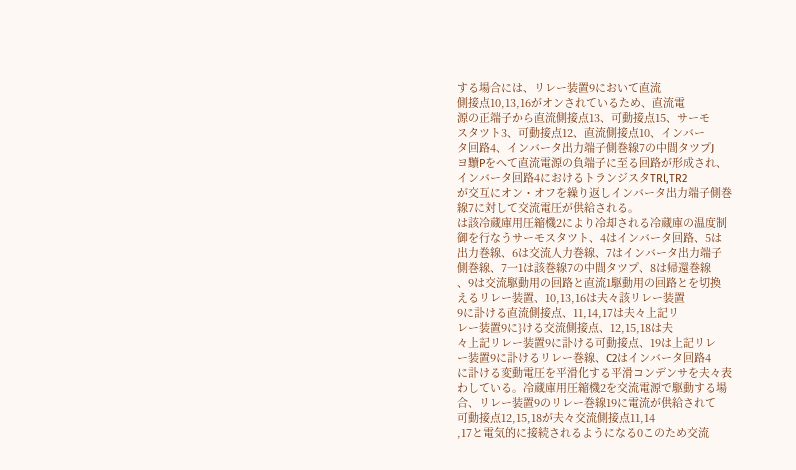する場合には、リレー装置9において直流
側接点10,13,16がオンされているため、直流電
源の正端子から直流側接点13、可動接点15、サーモ
スタツト3、可動接点12、直流側接点10、インバー
タ回路4、インバータ出力端子側巻線7の中間タツプJ
ヨ黷Pをへて直流電源の負端子に至る回路が形成され、
インバータ回路4におけるトランジスタTRl,TR2
が交互にオン・オフを繰り返しインバータ出力端子側巻
線7に対して交流電圧が供給される。
は該冷蔵庫用圧縮機2により冷却される冷蔵庫の温度制
御を行なうサーモスタツト、4はインバータ回路、5は
出力巻線、6は交流人力巻線、7はインバータ出力端子
側巻線、7一1は該巻線7の中間タツプ、8は帰還巻線
、9は交流駆動用の回路と直流1駆動用の回路とを切換
えるリレー装置、10,13,16は夫々該リレー装置
9に訃ける直流側接点、11,14,17は夫々上記リ
レー装置9に}ける交流側接点、12,15,18は夫
々上記リレー装置9に訃ける可動接点、19は上記リレ
ー装置9に訃けるリレー巻線、C2はインバータ回路4
に訃ける変動電圧を平滑化する平滑コンデンサを夫々表
わしている。冷蔵庫用圧縮機2を交流電源で駆動する場
合、リレー装置9のリレー巻線19に電流が供給されて
可動接点12,15,18が夫々交流側接点11,14
,17と電気的に接続されるようになる0このため交流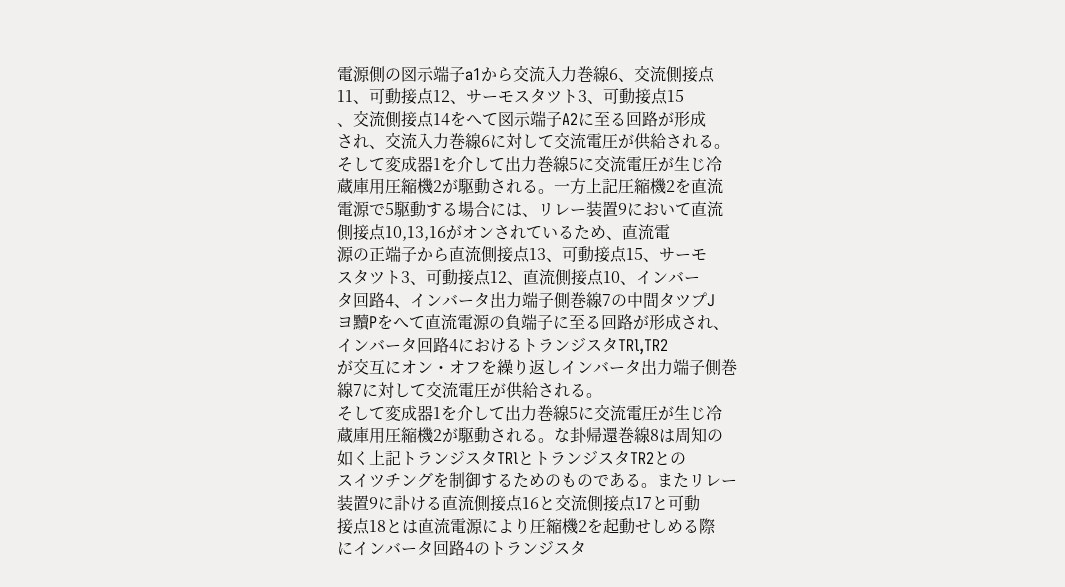電源側の図示端子a1から交流入力巻線6、交流側接点
11、可動接点12、サーモスタツト3、可動接点15
、交流側接点14をへて図示端子A2に至る回路が形成
され、交流入力巻線6に対して交流電圧が供給される。
そして変成器1を介して出力巻線5に交流電圧が生じ冷
蔵庫用圧縮機2が駆動される。一方上記圧縮機2を直流
電源で5駆動する場合には、リレー装置9において直流
側接点10,13,16がオンされているため、直流電
源の正端子から直流側接点13、可動接点15、サーモ
スタツト3、可動接点12、直流側接点10、インバー
タ回路4、インバータ出力端子側巻線7の中間タツプJ
ヨ黷Pをへて直流電源の負端子に至る回路が形成され、
インバータ回路4におけるトランジスタTRl,TR2
が交互にオン・オフを繰り返しインバータ出力端子側巻
線7に対して交流電圧が供給される。
そして変成器1を介して出力巻線5に交流電圧が生じ冷
蔵庫用圧縮機2が駆動される。な卦帰還巻線8は周知の
如く上記トランジスタTRlとトランジスタTR2との
スイツチングを制御するためのものである。またリレー
装置9に訃ける直流側接点16と交流側接点17と可動
接点18とは直流電源により圧縮機2を起動せしめる際
にインバータ回路4のトランジスタ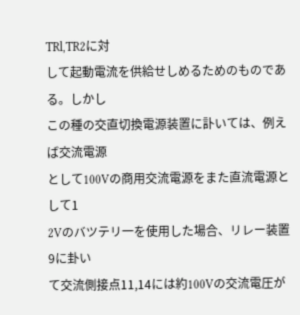TRl,TR2に対
して起動電流を供給せしめるためのものである。しかし
この種の交直切換電源装置に訃いては、例えば交流電源
として100Vの商用交流電源をまた直流電源として1
2Vのバツテリ一を使用した場合、リレー装置9に卦い
て交流側接点11,14には約100Vの交流電圧が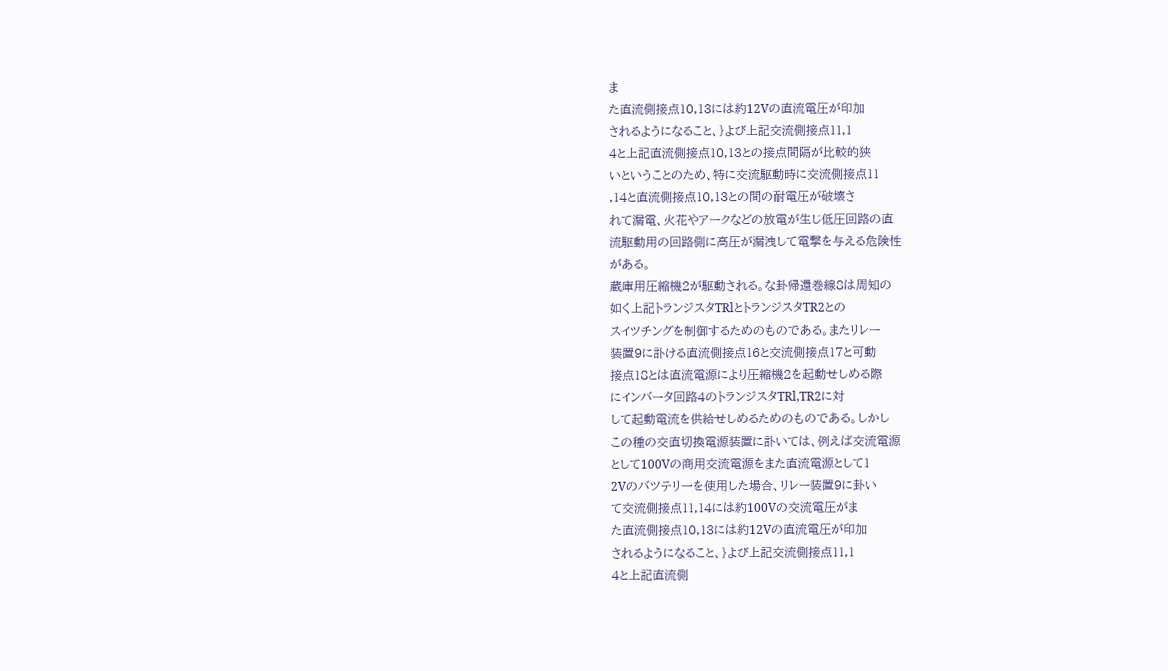ま
た直流側接点10,13には約12Vの直流電圧が印加
されるようになること、}よび上記交流側接点11,1
4と上記直流側接点10,13との接点間隔が比較的狭
いということのため、特に交流駆動時に交流側接点11
,14と直流側接点10,13との間の耐電圧が破壊さ
れて漏電、火花やアークなどの放電が生じ低圧回路の直
流駆動用の回路側に高圧が漏洩して電撃を与える危険性
がある。
蔵庫用圧縮機2が駆動される。な卦帰還巻線8は周知の
如く上記トランジスタTRlとトランジスタTR2との
スイツチングを制御するためのものである。またリレー
装置9に訃ける直流側接点16と交流側接点17と可動
接点18とは直流電源により圧縮機2を起動せしめる際
にインバータ回路4のトランジスタTRl,TR2に対
して起動電流を供給せしめるためのものである。しかし
この種の交直切換電源装置に訃いては、例えば交流電源
として100Vの商用交流電源をまた直流電源として1
2Vのバツテリ一を使用した場合、リレー装置9に卦い
て交流側接点11,14には約100Vの交流電圧がま
た直流側接点10,13には約12Vの直流電圧が印加
されるようになること、}よび上記交流側接点11,1
4と上記直流側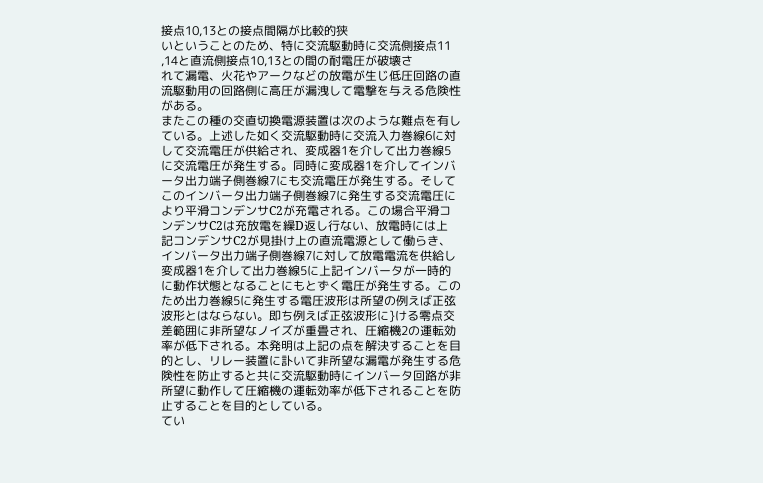接点10,13との接点間隔が比較的狭
いということのため、特に交流駆動時に交流側接点11
,14と直流側接点10,13との間の耐電圧が破壊さ
れて漏電、火花やアークなどの放電が生じ低圧回路の直
流駆動用の回路側に高圧が漏洩して電撃を与える危険性
がある。
またこの種の交直切換電源装置は次のような難点を有し
ている。上述した如く交流駆動時に交流入力巻線6に対
して交流電圧が供給され、変成器1を介して出力巻線5
に交流電圧が発生する。同時に変成器1を介してインバ
ータ出力端子側巻線7にも交流電圧が発生する。そして
このインバータ出力端子側巻線7に発生する交流電圧に
より平滑コンデンサC2が充電される。この場合平滑コ
ンデンサC2は充放電を繰D返し行ない、放電時には上
記コンデンサC2が見掛け上の直流電源として働らき、
インバータ出力端子側巻線7に対して放電電流を供給し
変成器1を介して出力巻線5に上記インバータが一時的
に動作状態となることにもとずく電圧が発生する。この
ため出力巻線5に発生する電圧波形は所望の例えば正弦
波形とはならない。即ち例えば正弦波形に}ける零点交
差範囲に非所望なノイズが重畳され、圧縮機2の運転効
率が低下される。本発明は上記の点を解決することを目
的とし、リレー装置に訃いて非所望な漏電が発生する危
険性を防止すると共に交流駆動時にインバータ回路が非
所望に動作して圧縮機の運転効率が低下されることを防
止することを目的としている。
てい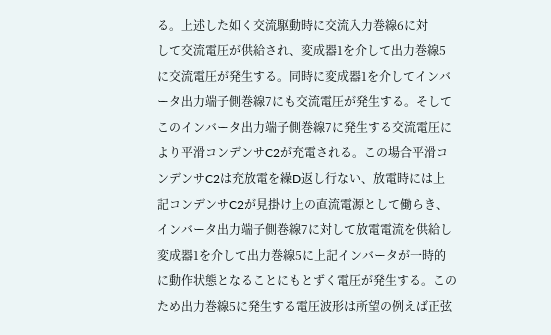る。上述した如く交流駆動時に交流入力巻線6に対
して交流電圧が供給され、変成器1を介して出力巻線5
に交流電圧が発生する。同時に変成器1を介してインバ
ータ出力端子側巻線7にも交流電圧が発生する。そして
このインバータ出力端子側巻線7に発生する交流電圧に
より平滑コンデンサC2が充電される。この場合平滑コ
ンデンサC2は充放電を繰D返し行ない、放電時には上
記コンデンサC2が見掛け上の直流電源として働らき、
インバータ出力端子側巻線7に対して放電電流を供給し
変成器1を介して出力巻線5に上記インバータが一時的
に動作状態となることにもとずく電圧が発生する。この
ため出力巻線5に発生する電圧波形は所望の例えば正弦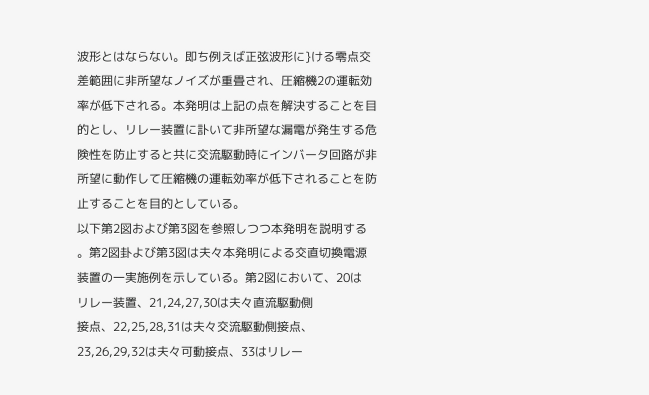波形とはならない。即ち例えば正弦波形に}ける零点交
差範囲に非所望なノイズが重畳され、圧縮機2の運転効
率が低下される。本発明は上記の点を解決することを目
的とし、リレー装置に訃いて非所望な漏電が発生する危
険性を防止すると共に交流駆動時にインバータ回路が非
所望に動作して圧縮機の運転効率が低下されることを防
止することを目的としている。
以下第2図および第3図を参照しつつ本発明を説明する
。第2図卦よび第3図は夫々本発明による交直切換電源
装置の一実施例を示している。第2図において、20は
リレー装置、21,24,27,30は夫々直流駆動側
接点、22,25,28,31は夫々交流駆動側接点、
23,26,29,32は夫々可動接点、33はリレー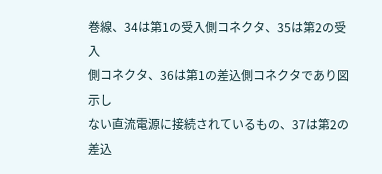巻線、34は第1の受入側コネクタ、35は第2の受入
側コネクタ、36は第1の差込側コネクタであり図示し
ない直流電源に接続されているもの、37は第2の差込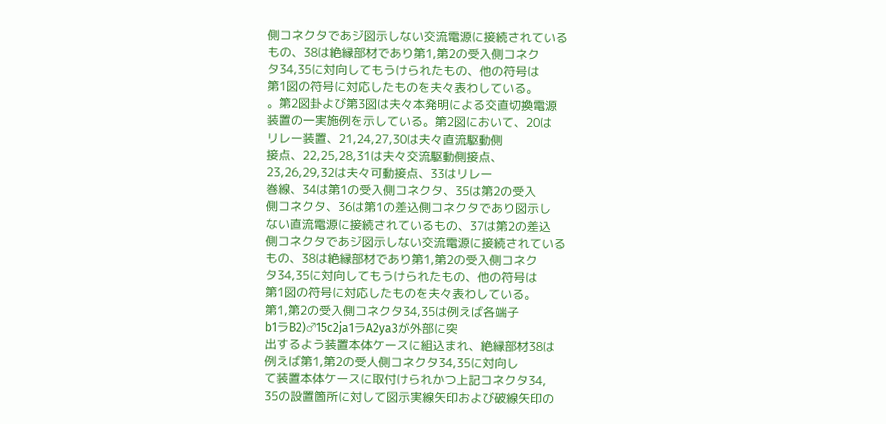側コネクタであジ図示しない交流電源に接続されている
もの、38は絶縁部材であり第1,第2の受入側コネク
タ34,35に対向してもうけられたもの、他の符号は
第1図の符号に対応したものを夫々表わしている。
。第2図卦よび第3図は夫々本発明による交直切換電源
装置の一実施例を示している。第2図において、20は
リレー装置、21,24,27,30は夫々直流駆動側
接点、22,25,28,31は夫々交流駆動側接点、
23,26,29,32は夫々可動接点、33はリレー
巻線、34は第1の受入側コネクタ、35は第2の受入
側コネクタ、36は第1の差込側コネクタであり図示し
ない直流電源に接続されているもの、37は第2の差込
側コネクタであジ図示しない交流電源に接続されている
もの、38は絶縁部材であり第1,第2の受入側コネク
タ34,35に対向してもうけられたもの、他の符号は
第1図の符号に対応したものを夫々表わしている。
第1,第2の受入側コネクタ34,35は例えば各端子
b1ラB2)♂15c2ja1ラA2ya3が外部に突
出するよう装置本体ケースに組込まれ、絶縁部材38は
例えば第1,第2の受人側コネクタ34,35に対向し
て装置本体ケースに取付けられかつ上記コネクタ34,
35の設置箇所に対して図示実線矢印および破線矢印の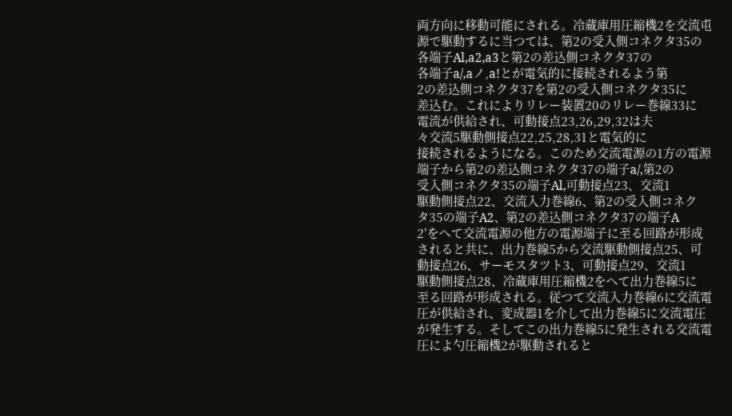両方向に移動可能にされる。冷蔵庫用圧縮機2を交流屯
源で駆動するに当つては、第2の受入側コネクタ35の
各端子Al,a2,a3と第2の差込側コネクタ37の
各端子a/,aノ,a!とが電気的に接続されるよう第
2の差込側コネクタ37を第2の受入側コネクタ35に
差込む。これによりリレー装置20のリレー巻線33に
電流が供給され、可動接点23,26,29,32は夫
々交流5駆動側接点22,25,28,31と電気的に
接続されるようになる。このため交流電源の1方の電源
端子から第2の差込側コネクタ37の端子a/,第2の
受入側コネクタ35の端子Al,可動接点23、交流1
駆動側接点22、交流入力巻線6、第2の受入側コネク
タ35の端子A2、第2の差込側コネクタ37の端子A
2′をへて交流電源の他方の電源端子に至る回路が形成
されると共に、出力巻線5から交流駆動側接点25、可
動接点26、サーモスタツト3、可動接点29、交流1
駆動側接点28、冷蔵庫用圧縮機2をへて出力巻線5に
至る回路が形成される。従つて交流入力巻線6に交流電
圧が供給され、変成器1を介して出力巻線5に交流電圧
が発生する。そしてこの出力巻線5に発生される交流電
圧によ勺圧縮機2が駆動されると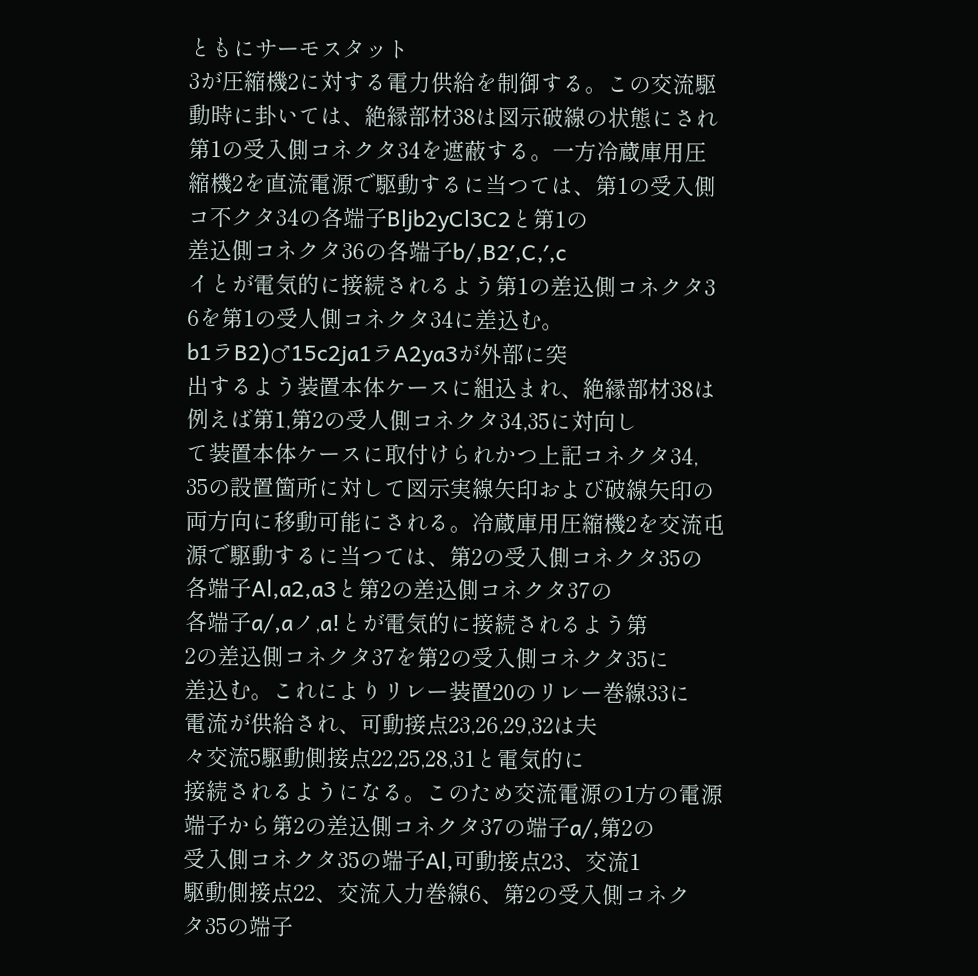ともにサーモスタット
3が圧縮機2に対する電力供給を制御する。この交流駆
動時に卦いては、絶縁部材38は図示破線の状態にされ
第1の受入側コネクタ34を遮蔽する。一方冷蔵庫用圧
縮機2を直流電源で駆動するに当つては、第1の受入側
コ不クタ34の各端子Bljb2yCl3C2と第1の
差込側コネクタ36の各端子b/,B2′,C,′,c
イとが電気的に接続されるよう第1の差込側コネクタ3
6を第1の受人側コネクタ34に差込む。
b1ラB2)♂15c2ja1ラA2ya3が外部に突
出するよう装置本体ケースに組込まれ、絶縁部材38は
例えば第1,第2の受人側コネクタ34,35に対向し
て装置本体ケースに取付けられかつ上記コネクタ34,
35の設置箇所に対して図示実線矢印および破線矢印の
両方向に移動可能にされる。冷蔵庫用圧縮機2を交流屯
源で駆動するに当つては、第2の受入側コネクタ35の
各端子Al,a2,a3と第2の差込側コネクタ37の
各端子a/,aノ,a!とが電気的に接続されるよう第
2の差込側コネクタ37を第2の受入側コネクタ35に
差込む。これによりリレー装置20のリレー巻線33に
電流が供給され、可動接点23,26,29,32は夫
々交流5駆動側接点22,25,28,31と電気的に
接続されるようになる。このため交流電源の1方の電源
端子から第2の差込側コネクタ37の端子a/,第2の
受入側コネクタ35の端子Al,可動接点23、交流1
駆動側接点22、交流入力巻線6、第2の受入側コネク
タ35の端子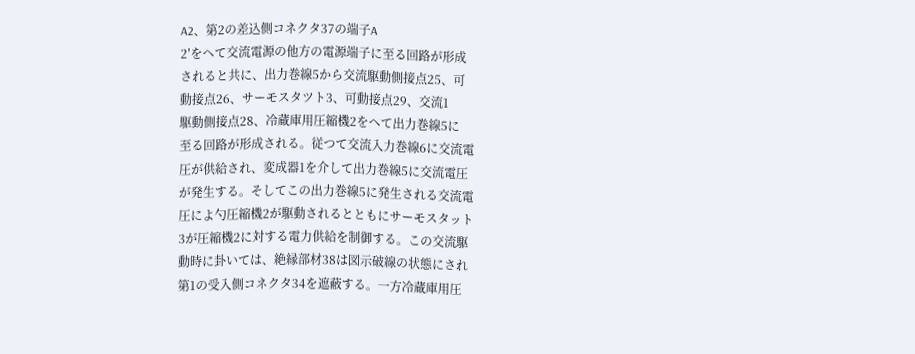A2、第2の差込側コネクタ37の端子A
2′をへて交流電源の他方の電源端子に至る回路が形成
されると共に、出力巻線5から交流駆動側接点25、可
動接点26、サーモスタツト3、可動接点29、交流1
駆動側接点28、冷蔵庫用圧縮機2をへて出力巻線5に
至る回路が形成される。従つて交流入力巻線6に交流電
圧が供給され、変成器1を介して出力巻線5に交流電圧
が発生する。そしてこの出力巻線5に発生される交流電
圧によ勺圧縮機2が駆動されるとともにサーモスタット
3が圧縮機2に対する電力供給を制御する。この交流駆
動時に卦いては、絶縁部材38は図示破線の状態にされ
第1の受入側コネクタ34を遮蔽する。一方冷蔵庫用圧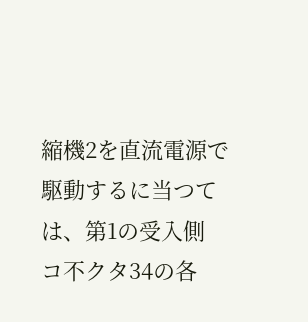縮機2を直流電源で駆動するに当つては、第1の受入側
コ不クタ34の各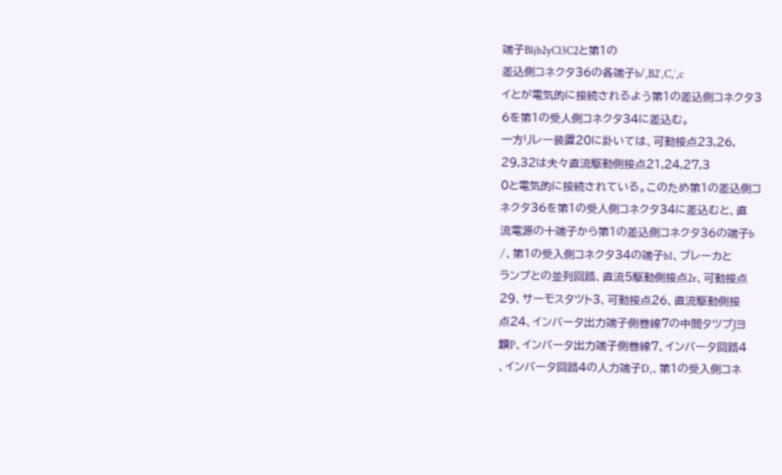端子Bljb2yCl3C2と第1の
差込側コネクタ36の各端子b/,B2′,C,′,c
イとが電気的に接続されるよう第1の差込側コネクタ3
6を第1の受人側コネクタ34に差込む。
一方リレー装置20に訃いては、可動接点23,26,
29,32は夫々直流駆動側接点21,24,27,3
0と電気的に接続されている。このため第1の差込側コ
ネクタ36を第1の受人側コネクタ34に差込むと、直
流電源の十端子から第1の差込側コネクタ36の端子b
/、第1の受入側コネクタ34の端子b1、ブレーカと
ランプとの並列回路、直流5駆動側接点2r、可動接点
29、サーモスタツト3、可動接点26、直流駆動側接
点24、インバータ出力端子側巻線7の中間タツプJヨ
黷P、インバータ出力端子側巻線7、インバータ回路4
、インバータ回路4の人力端子D,、第1の受入側コネ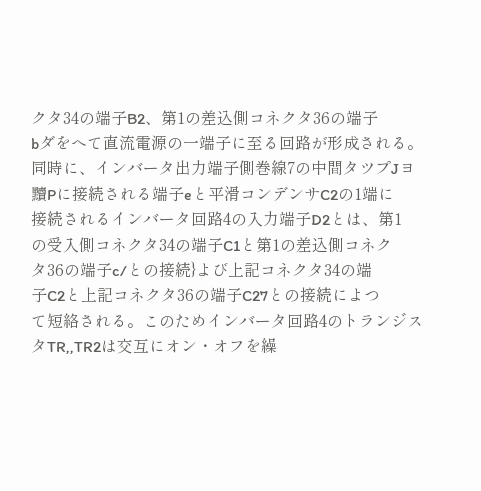クタ34の端子B2、第1の差込側コネクタ36の端子
bダをへて直流電源の一端子に至る回路が形成される。
同時に、インバータ出力端子側巻線7の中間タツプJヨ
黷Pに接続される端子eと平滑コンデンサC2の1端に
接続されるインバータ回路4の入力端子D2とは、第1
の受入側コネクタ34の端子C1と第1の差込側コネク
タ36の端子c/との接続}よび上記コネクタ34の端
子C2と上記コネクタ36の端子C27との接続によつ
て短絡される。このためインバータ回路4のトランジス
タTR,,TR2は交互にオン・オフを繰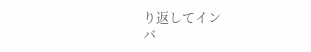り返してイン
バ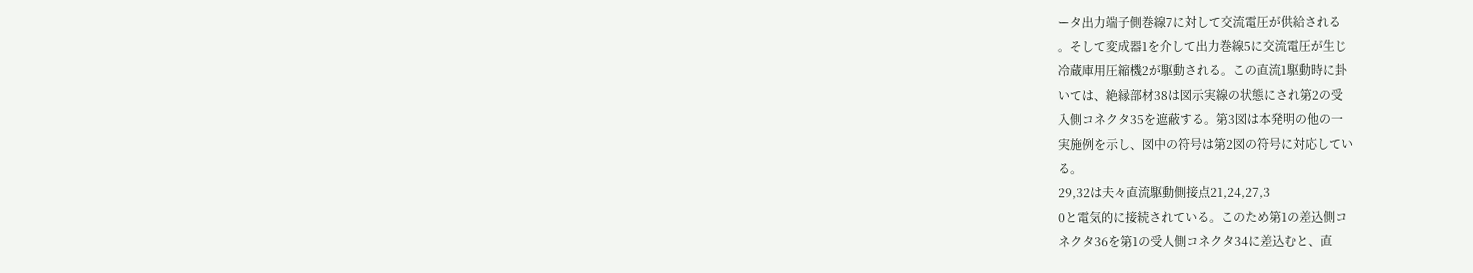ータ出力端子側巻線7に対して交流電圧が供給される
。そして変成器1を介して出力巻線5に交流電圧が生じ
冷蔵庫用圧縮機2が駆動される。この直流1駆動時に卦
いては、絶縁部材38は図示実線の状態にされ第2の受
入側コネクタ35を遮蔽する。第3図は本発明の他の一
実施例を示し、図中の符号は第2図の符号に対応してい
る。
29,32は夫々直流駆動側接点21,24,27,3
0と電気的に接続されている。このため第1の差込側コ
ネクタ36を第1の受人側コネクタ34に差込むと、直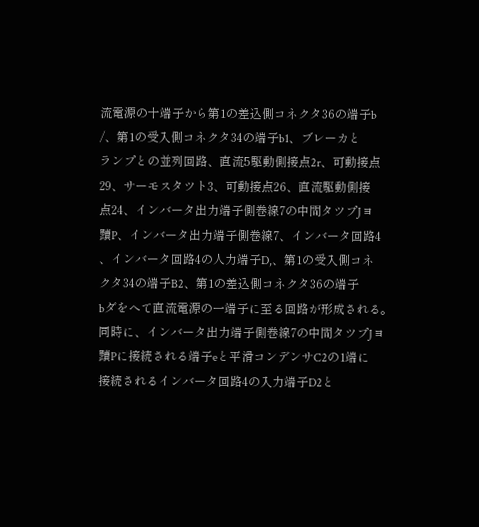流電源の十端子から第1の差込側コネクタ36の端子b
/、第1の受入側コネクタ34の端子b1、ブレーカと
ランプとの並列回路、直流5駆動側接点2r、可動接点
29、サーモスタツト3、可動接点26、直流駆動側接
点24、インバータ出力端子側巻線7の中間タツプJヨ
黷P、インバータ出力端子側巻線7、インバータ回路4
、インバータ回路4の人力端子D,、第1の受入側コネ
クタ34の端子B2、第1の差込側コネクタ36の端子
bダをへて直流電源の一端子に至る回路が形成される。
同時に、インバータ出力端子側巻線7の中間タツプJヨ
黷Pに接続される端子eと平滑コンデンサC2の1端に
接続されるインバータ回路4の入力端子D2と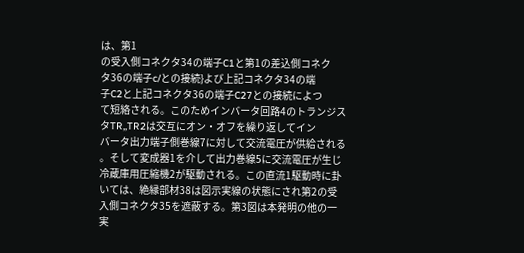は、第1
の受入側コネクタ34の端子C1と第1の差込側コネク
タ36の端子c/との接続}よび上記コネクタ34の端
子C2と上記コネクタ36の端子C27との接続によつ
て短絡される。このためインバータ回路4のトランジス
タTR,,TR2は交互にオン・オフを繰り返してイン
バータ出力端子側巻線7に対して交流電圧が供給される
。そして変成器1を介して出力巻線5に交流電圧が生じ
冷蔵庫用圧縮機2が駆動される。この直流1駆動時に卦
いては、絶縁部材38は図示実線の状態にされ第2の受
入側コネクタ35を遮蔽する。第3図は本発明の他の一
実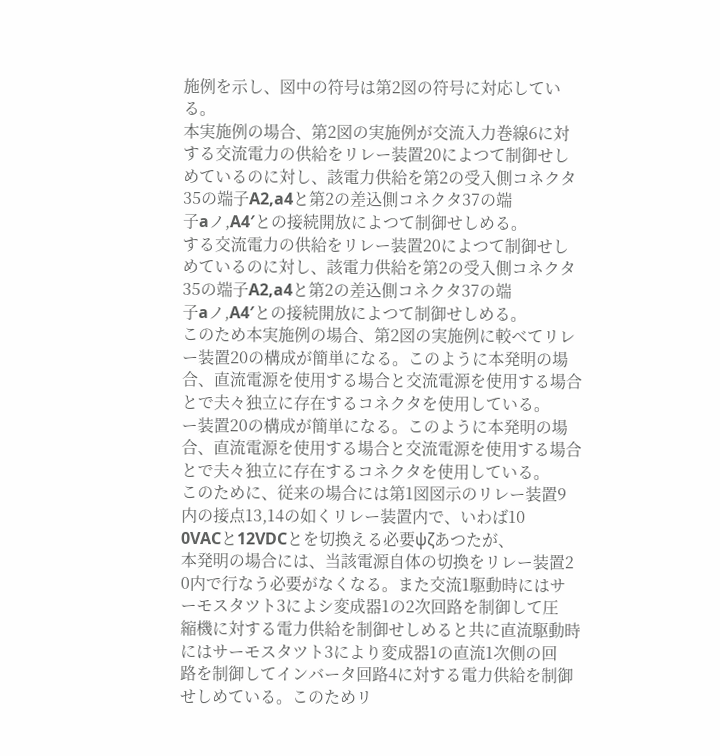施例を示し、図中の符号は第2図の符号に対応してい
る。
本実施例の場合、第2図の実施例が交流入力巻線6に対
する交流電力の供給をリレー装置20によつて制御せし
めているのに対し、該電力供給を第2の受入側コネクタ
35の端子A2,a4と第2の差込側コネクタ37の端
子aノ,A4′との接続開放によつて制御せしめる。
する交流電力の供給をリレー装置20によつて制御せし
めているのに対し、該電力供給を第2の受入側コネクタ
35の端子A2,a4と第2の差込側コネクタ37の端
子aノ,A4′との接続開放によつて制御せしめる。
このため本実施例の場合、第2図の実施例に較べてリレ
ー装置20の構成が簡単になる。このように本発明の場
合、直流電源を使用する場合と交流電源を使用する場合
とで夫々独立に存在するコネクタを使用している。
ー装置20の構成が簡単になる。このように本発明の場
合、直流電源を使用する場合と交流電源を使用する場合
とで夫々独立に存在するコネクタを使用している。
このために、従来の場合には第1図図示のリレー装置9
内の接点13,14の如くリレー装置内で、いわば10
0VACと12VDCとを切換える必要ψζあつたが、
本発明の場合には、当該電源自体の切換をリレー装置2
0内で行なう必要がなくなる。また交流1駆動時にはサ
ーモスタツト3によシ変成器1の2次回路を制御して圧
縮機に対する電力供給を制御せしめると共に直流駆動時
にはサーモスタツト3により変成器1の直流1次側の回
路を制御してインバータ回路4に対する電力供給を制御
せしめている。このためリ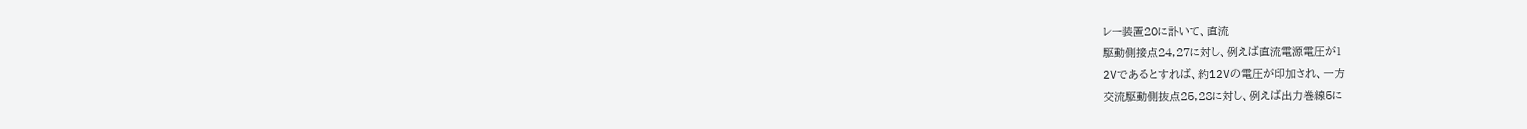レー装置20に訃いて、直流
駆動側接点24,27に対し、例えば直流電源電圧が1
2Vであるとすれば、約12Vの電圧が印加され、一方
交流駆動側抜点25,28に対し、例えば出力巻線5に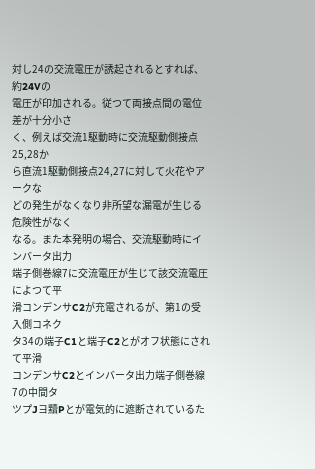対し24の交流電圧が誘起されるとすれば、約24Vの
電圧が印加される。従つて両接点間の電位差が十分小さ
く、例えば交流1駆動時に交流駆動側接点25,28か
ら直流1駆動側接点24,27に対して火花やアークな
どの発生がなくなり非所望な漏電が生じる危険性がなく
なる。また本発明の場合、交流駆動時にインバータ出力
端子側巻線7に交流電圧が生じて該交流電圧によつて平
滑コンデンサC2が充電されるが、第1の受入側コネク
タ34の端子C1と端子C2とがオフ状態にされて平滑
コンデンサC2とインバータ出力端子側巻線7の中間タ
ツプJヨ黷Pとが電気的に遮断されているた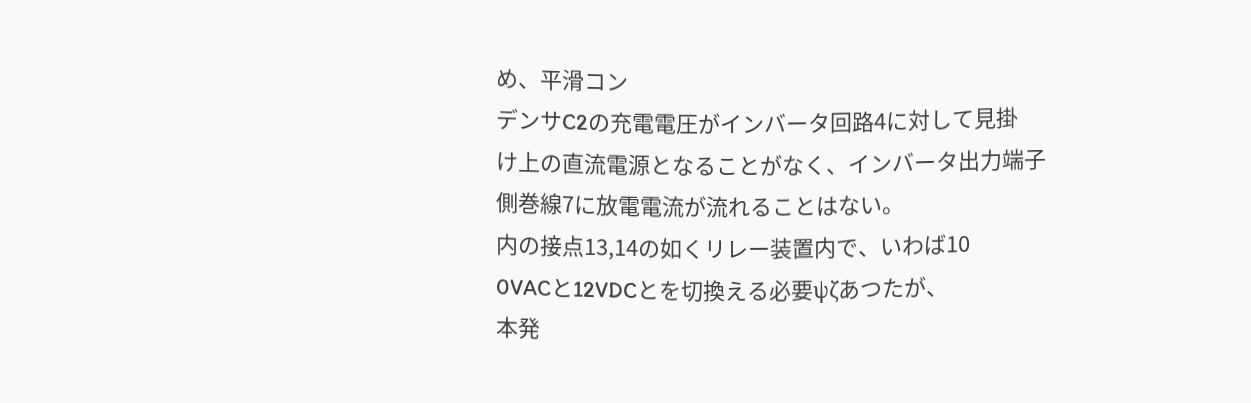め、平滑コン
デンサC2の充電電圧がインバータ回路4に対して見掛
け上の直流電源となることがなく、インバータ出力端子
側巻線7に放電電流が流れることはない。
内の接点13,14の如くリレー装置内で、いわば10
0VACと12VDCとを切換える必要ψζあつたが、
本発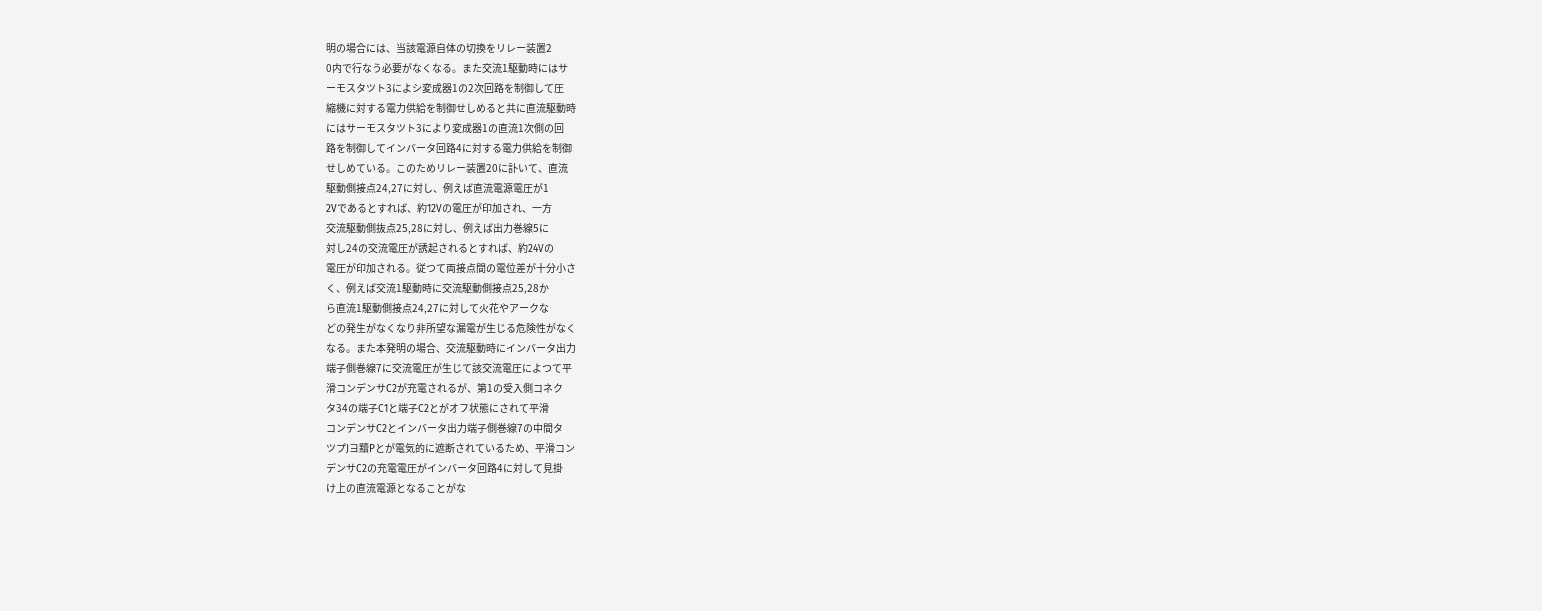明の場合には、当該電源自体の切換をリレー装置2
0内で行なう必要がなくなる。また交流1駆動時にはサ
ーモスタツト3によシ変成器1の2次回路を制御して圧
縮機に対する電力供給を制御せしめると共に直流駆動時
にはサーモスタツト3により変成器1の直流1次側の回
路を制御してインバータ回路4に対する電力供給を制御
せしめている。このためリレー装置20に訃いて、直流
駆動側接点24,27に対し、例えば直流電源電圧が1
2Vであるとすれば、約12Vの電圧が印加され、一方
交流駆動側抜点25,28に対し、例えば出力巻線5に
対し24の交流電圧が誘起されるとすれば、約24Vの
電圧が印加される。従つて両接点間の電位差が十分小さ
く、例えば交流1駆動時に交流駆動側接点25,28か
ら直流1駆動側接点24,27に対して火花やアークな
どの発生がなくなり非所望な漏電が生じる危険性がなく
なる。また本発明の場合、交流駆動時にインバータ出力
端子側巻線7に交流電圧が生じて該交流電圧によつて平
滑コンデンサC2が充電されるが、第1の受入側コネク
タ34の端子C1と端子C2とがオフ状態にされて平滑
コンデンサC2とインバータ出力端子側巻線7の中間タ
ツプJヨ黷Pとが電気的に遮断されているため、平滑コン
デンサC2の充電電圧がインバータ回路4に対して見掛
け上の直流電源となることがな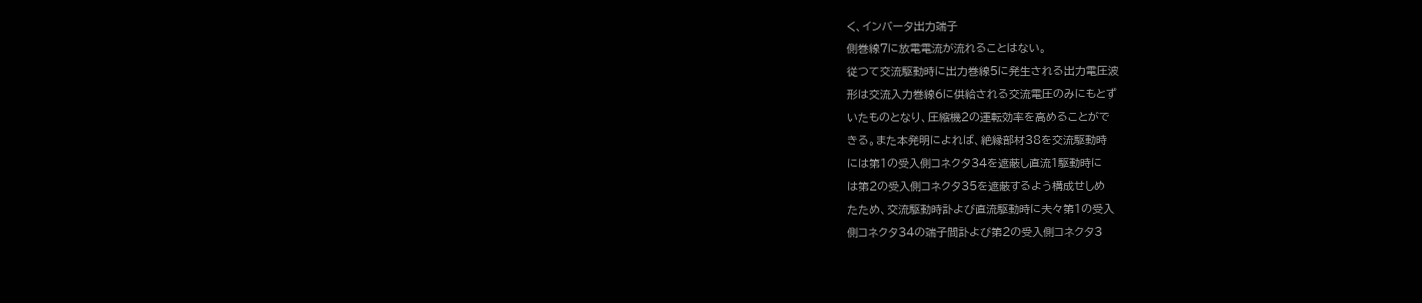く、インバータ出力端子
側巻線7に放電電流が流れることはない。
従つて交流駆動時に出力巻線5に発生される出力電圧波
形は交流入力巻線6に供給される交流電圧のみにもとず
いたものとなり、圧縮機2の運転効率を高めることがで
きる。また本発明によれば、絶縁部材38を交流駆動時
には第1の受入側コネクタ34を遮蔽し直流1駆動時に
は第2の受入側コネクタ35を遮蔽するよう構成せしめ
たため、交流駆動時訃よび直流駆動時に夫々第1の受入
側コネクタ34の端子間訃よび第2の受入側コネクタ3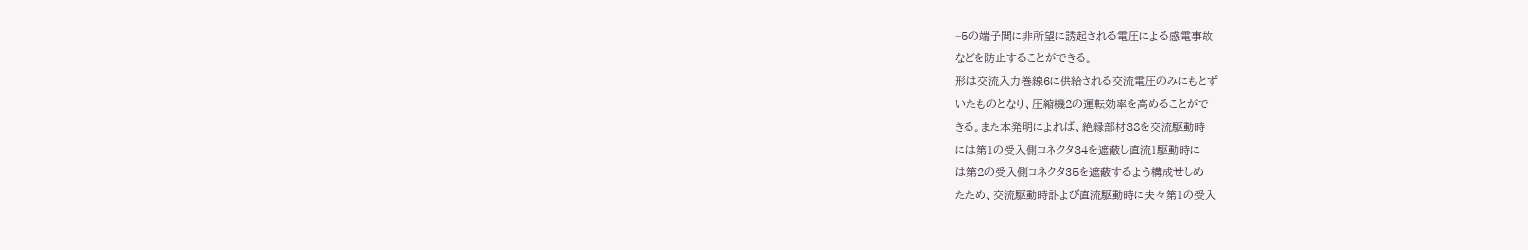−5の端子間に非所望に誘起される電圧による感電事故
などを防止することができる。
形は交流入力巻線6に供給される交流電圧のみにもとず
いたものとなり、圧縮機2の運転効率を高めることがで
きる。また本発明によれば、絶縁部材38を交流駆動時
には第1の受入側コネクタ34を遮蔽し直流1駆動時に
は第2の受入側コネクタ35を遮蔽するよう構成せしめ
たため、交流駆動時訃よび直流駆動時に夫々第1の受入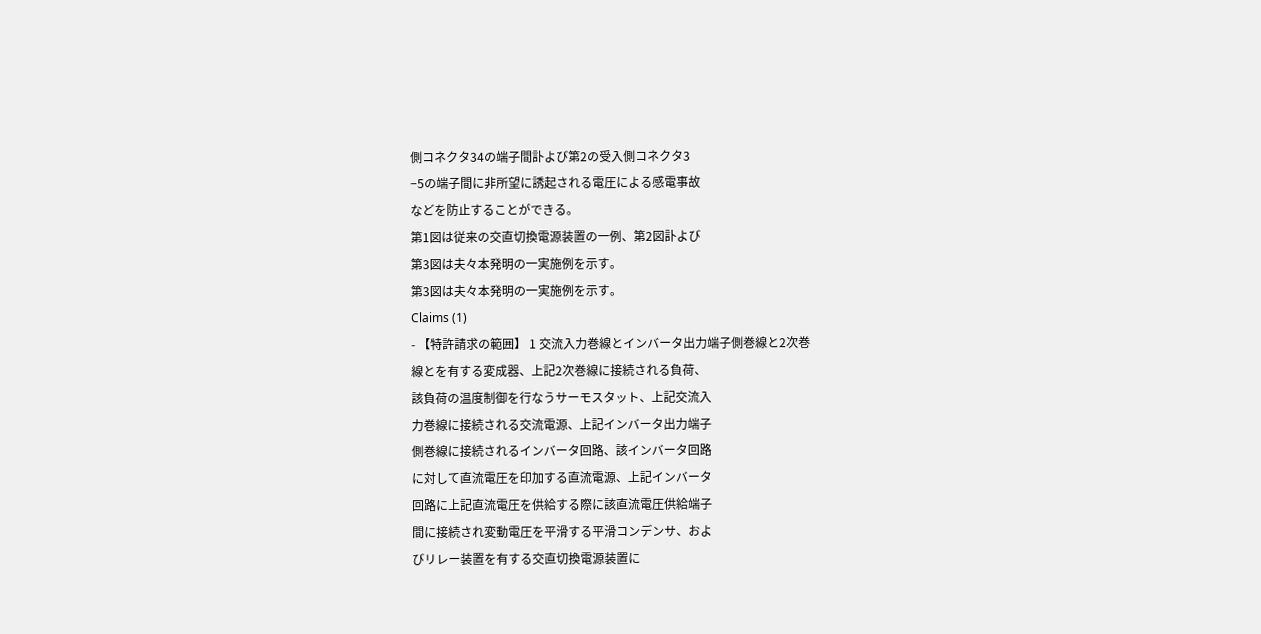側コネクタ34の端子間訃よび第2の受入側コネクタ3
−5の端子間に非所望に誘起される電圧による感電事故
などを防止することができる。
第1図は従来の交直切換電源装置の一例、第2図訃よび
第3図は夫々本発明の一実施例を示す。
第3図は夫々本発明の一実施例を示す。
Claims (1)
- 【特許請求の範囲】 1 交流入力巻線とインバータ出力端子側巻線と2次巻
線とを有する変成器、上記2次巻線に接続される負荷、
該負荷の温度制御を行なうサーモスタット、上記交流入
力巻線に接続される交流電源、上記インバータ出力端子
側巻線に接続されるインバータ回路、該インバータ回路
に対して直流電圧を印加する直流電源、上記インバータ
回路に上記直流電圧を供給する際に該直流電圧供給端子
間に接続され変動電圧を平滑する平滑コンデンサ、およ
びリレー装置を有する交直切換電源装置に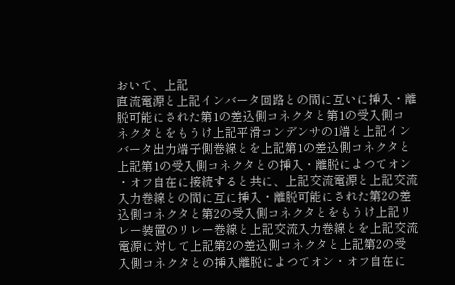おいて、上記
直流電源と上記インバータ回路との間に互いに挿入・離
脱可能にされた第1の差込側コネクタと第1の受入側コ
ネクタとをもうけ上記平滑コンデンサの1端と上記イン
バータ出力端子側巻線とを上記第1の差込側コネクタと
上記第1の受入側コネクタとの挿入・離脱によつてオン
・オフ自在に接続すると共に、上記交流電源と上記交流
入力巻線との間に互に挿入・離脱可能にされた第2の差
込側コネクタと第2の受入側コネクタとをもうけ上記リ
レー装置のリレー巻線と上記交流入力巻線とを上記交流
電源に対して上記第2の差込側コネクタと上記第2の受
入側コネクタとの挿入離脱によつてオン・オフ自在に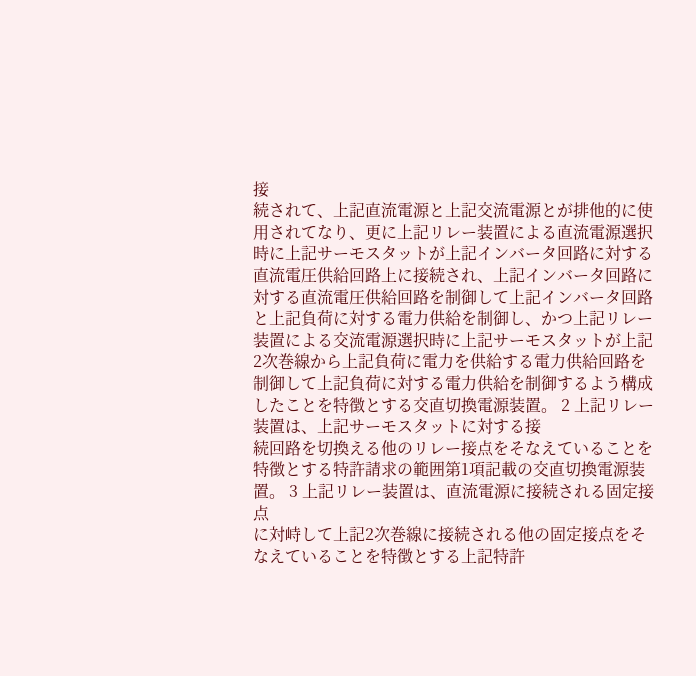接
続されて、上記直流電源と上記交流電源とが排他的に使
用されてなり、更に上記リレー装置による直流電源選択
時に上記サーモスタットが上記インバータ回路に対する
直流電圧供給回路上に接続され、上記インバータ回路に
対する直流電圧供給回路を制御して上記インバータ回路
と上記負荷に対する電力供給を制御し、かつ上記リレー
装置による交流電源選択時に上記サーモスタットが上記
2次巻線から上記負荷に電力を供給する電力供給回路を
制御して上記負荷に対する電力供給を制御するよう構成
したことを特徴とする交直切換電源装置。 2 上記リレー装置は、上記サーモスタットに対する接
続回路を切換える他のリレー接点をそなえていることを
特徴とする特許請求の範囲第1項記載の交直切換電源装
置。 3 上記リレー装置は、直流電源に接続される固定接点
に対峙して上記2次巻線に接続される他の固定接点をそ
なえていることを特徴とする上記特許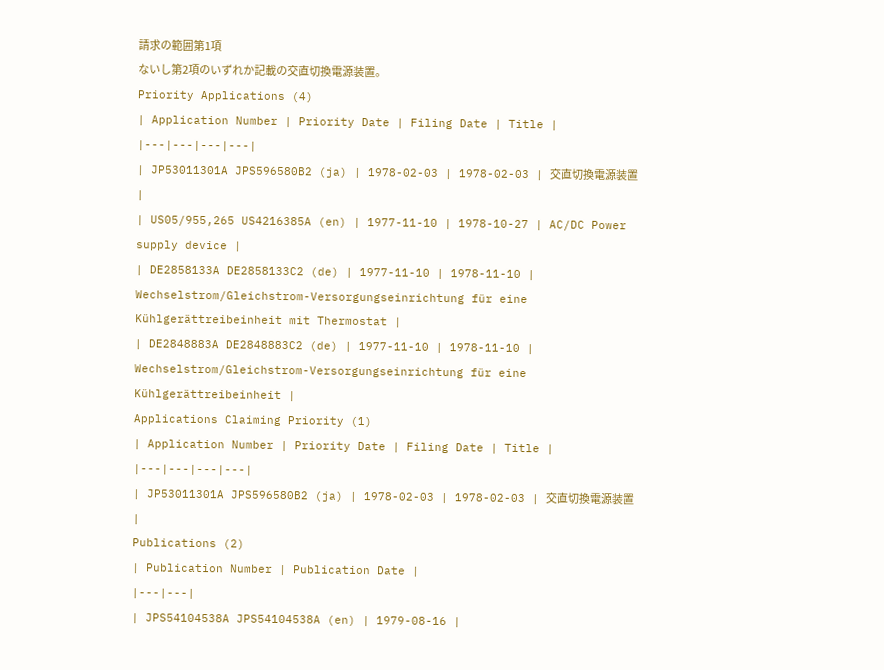請求の範囲第1項
ないし第2項のいずれか記載の交直切換電源装置。
Priority Applications (4)
| Application Number | Priority Date | Filing Date | Title |
|---|---|---|---|
| JP53011301A JPS596580B2 (ja) | 1978-02-03 | 1978-02-03 | 交直切換電源装置 |
| US05/955,265 US4216385A (en) | 1977-11-10 | 1978-10-27 | AC/DC Power supply device |
| DE2858133A DE2858133C2 (de) | 1977-11-10 | 1978-11-10 | Wechselstrom/Gleichstrom-Versorgungseinrichtung für eine Kühlgerättreibeinheit mit Thermostat |
| DE2848883A DE2848883C2 (de) | 1977-11-10 | 1978-11-10 | Wechselstrom/Gleichstrom-Versorgungseinrichtung für eine Kühlgerättreibeinheit |
Applications Claiming Priority (1)
| Application Number | Priority Date | Filing Date | Title |
|---|---|---|---|
| JP53011301A JPS596580B2 (ja) | 1978-02-03 | 1978-02-03 | 交直切換電源装置 |
Publications (2)
| Publication Number | Publication Date |
|---|---|
| JPS54104538A JPS54104538A (en) | 1979-08-16 |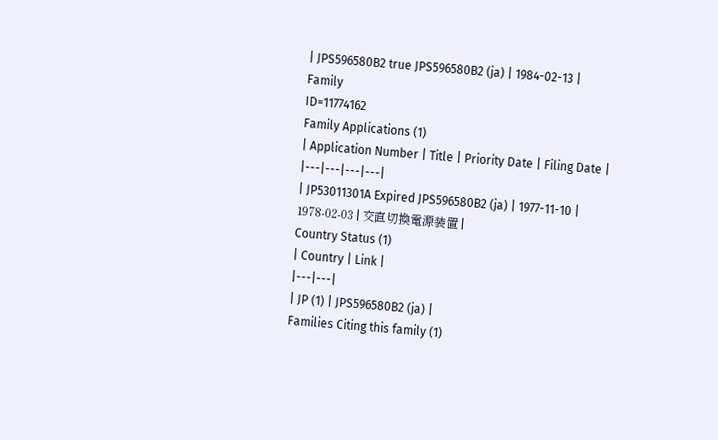| JPS596580B2 true JPS596580B2 (ja) | 1984-02-13 |
Family
ID=11774162
Family Applications (1)
| Application Number | Title | Priority Date | Filing Date |
|---|---|---|---|
| JP53011301A Expired JPS596580B2 (ja) | 1977-11-10 | 1978-02-03 | 交直切換電源装置 |
Country Status (1)
| Country | Link |
|---|---|
| JP (1) | JPS596580B2 (ja) |
Families Citing this family (1)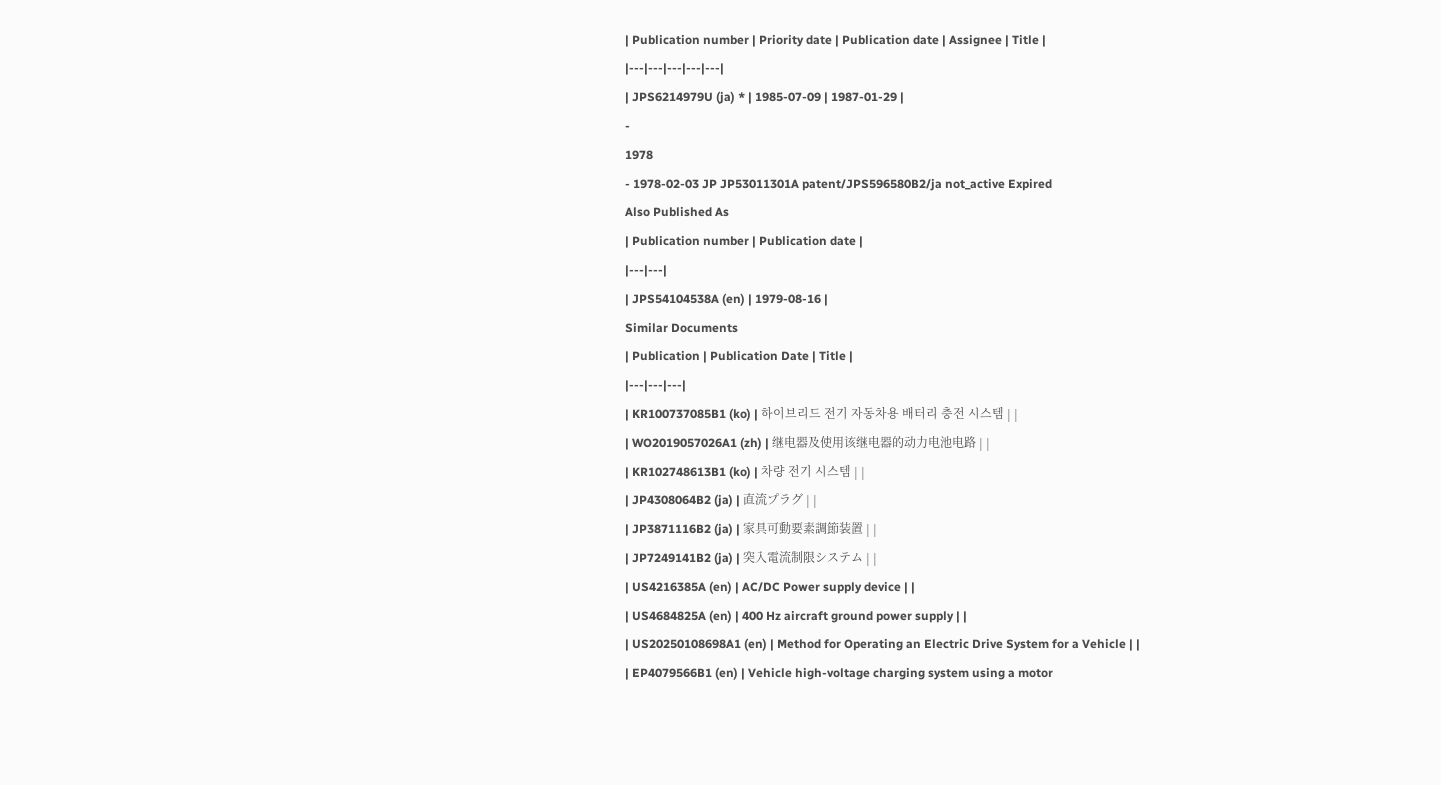| Publication number | Priority date | Publication date | Assignee | Title |
|---|---|---|---|---|
| JPS6214979U (ja) * | 1985-07-09 | 1987-01-29 |
-
1978
- 1978-02-03 JP JP53011301A patent/JPS596580B2/ja not_active Expired
Also Published As
| Publication number | Publication date |
|---|---|
| JPS54104538A (en) | 1979-08-16 |
Similar Documents
| Publication | Publication Date | Title |
|---|---|---|
| KR100737085B1 (ko) | 하이브리드 전기 자동차용 배터리 충전 시스템 | |
| WO2019057026A1 (zh) | 继电器及使用该继电器的动力电池电路 | |
| KR102748613B1 (ko) | 차량 전기 시스템 | |
| JP4308064B2 (ja) | 直流プラグ | |
| JP3871116B2 (ja) | 家具可動要素調節装置 | |
| JP7249141B2 (ja) | 突入電流制限システム | |
| US4216385A (en) | AC/DC Power supply device | |
| US4684825A (en) | 400 Hz aircraft ground power supply | |
| US20250108698A1 (en) | Method for Operating an Electric Drive System for a Vehicle | |
| EP4079566B1 (en) | Vehicle high-voltage charging system using a motor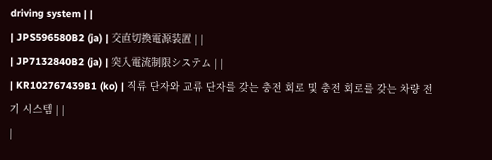driving system | |
| JPS596580B2 (ja) | 交直切換電源装置 | |
| JP7132840B2 (ja) | 突入電流制限システム | |
| KR102767439B1 (ko) | 직류 단자와 교류 단자를 갖는 충전 회로 및 충전 회로를 갖는 차량 전기 시스템 | |
|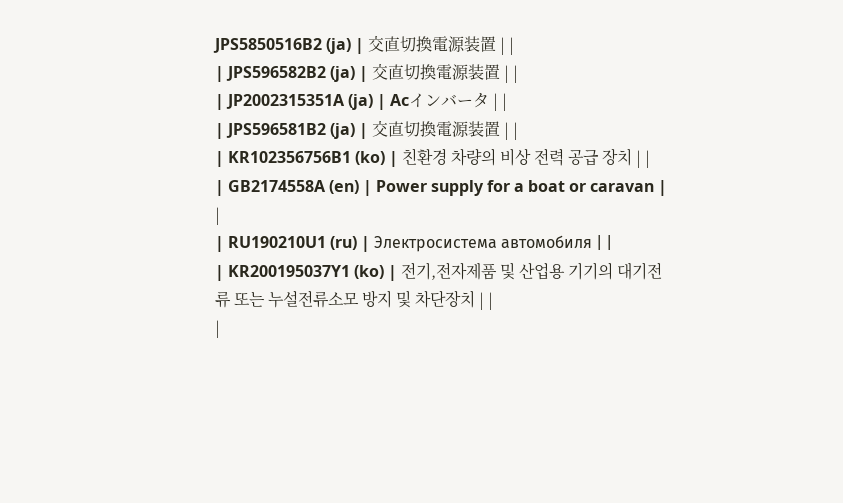JPS5850516B2 (ja) | 交直切換電源装置 | |
| JPS596582B2 (ja) | 交直切換電源装置 | |
| JP2002315351A (ja) | Acインバータ | |
| JPS596581B2 (ja) | 交直切換電源装置 | |
| KR102356756B1 (ko) | 친환경 차량의 비상 전력 공급 장치 | |
| GB2174558A (en) | Power supply for a boat or caravan | |
| RU190210U1 (ru) | Электросистема автомобиля | |
| KR200195037Y1 (ko) | 전기,전자제품 및 산업용 기기의 대기전류 또는 누설전류소모 방지 및 차단장치 | |
|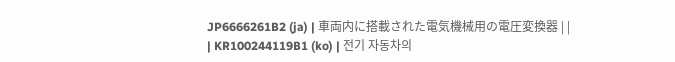JP6666261B2 (ja) | 車両内に搭載された電気機械用の電圧変換器 | |
| KR100244119B1 (ko) | 전기 자동차의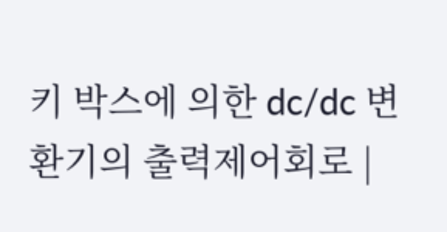키 박스에 의한 dc/dc 변환기의 출력제어회로 |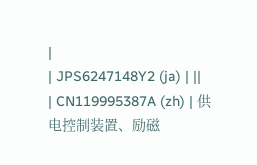|
| JPS6247148Y2 (ja) | ||
| CN119995387A (zh) | 供电控制装置、励磁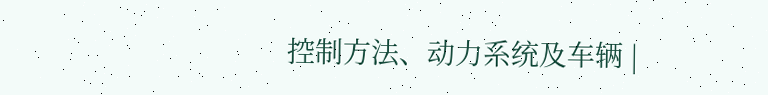控制方法、动力系统及车辆 |